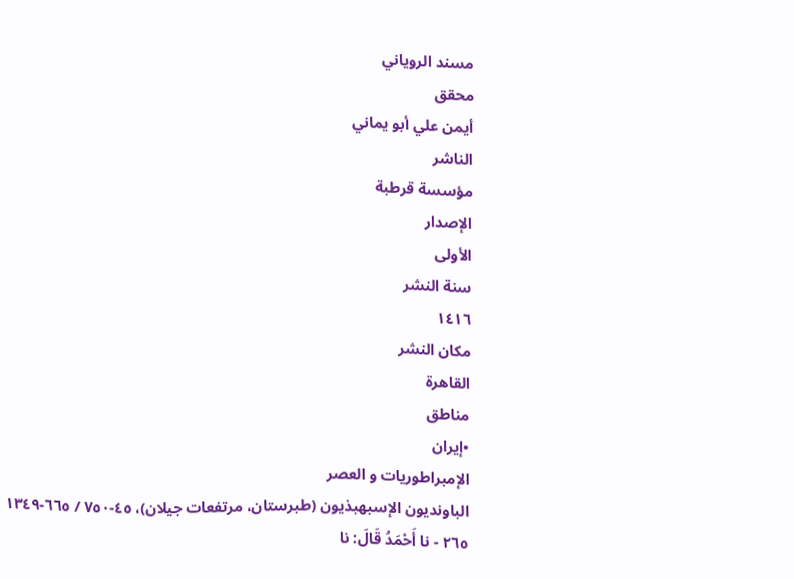مسند الروياني
محقق
أيمن علي أبو يماني
الناشر
مؤسسة قرطبة
الإصدار
الأولى
سنة النشر
١٤١٦
مكان النشر
القاهرة
مناطق
•إيران
الإمبراطوريات و العصر
الباونديون الإسبهبذيون (طبرستان، مرتفعات جيلان)، ٤٥-٧٥٠ / ٦٦٥-١٣٤٩
٢٦٥ - نا أَحْمَدُ قَالَ: نا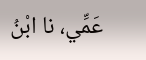عَمِّي، نا ابْنُ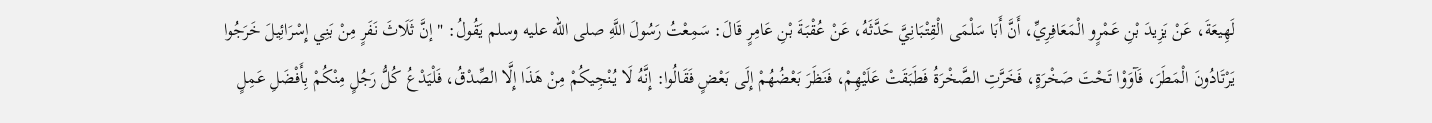لَهِيعَةَ، عَنْ يَزِيدَ بْنِ عَمْرٍو الْمَعَافِرِيِّ، أَنَّ أَبَا سَلْمَى الْقِتْبَانِيَّ حَدَّثَهُ، عَنْ عُقْبَةَ بْنِ عَامِرٍ قَالَ: سَمِعْتُ رَسُولَ اللَّهِ صلى الله عليه وسلم يَقُولُ: " إنَّ ثَلَاثَ نَفَرٍ مِنْ بَنِي إِسْرَائِيلَ خَرَجُوا يَرْتَادُونَ الْمَطَرَ، فَآوَوْا تَحْتَ صَخْرَةٍ، فَخَرَّتِ الصَّخْرَةُ فَطَبَقَتْ عَلَيْهِمْ، فَنَظَرَ بَعْضُهُمْ إِلَى بَعْضٍ فَقَالُوا: إِنَّهُ لَا يُنْجِيكُمْ مِنْ هَذَا إِلَّا الصِّدْقُ، فَلْيَدْعُ كُلُّ رَجُلٍ مِنْكُمْ بِأَفْضَلِ عَمِلٍ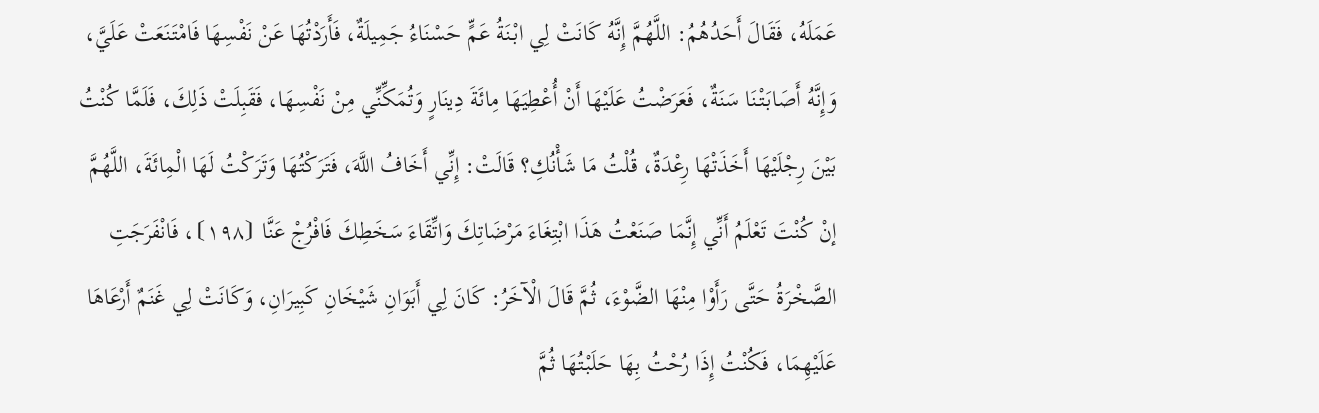عَمَلَهُ، فَقَالَ أَحَدُهُمُ: اللَّهُمَّ إِنَّهُ كَانَتْ لِي ابْنَةُ عَمٍّ حَسْنَاءُ جَمِيلَةٌ، فَأَرَدْتُهَا عَنْ نَفْسِهَا فَامْتَنَعَتْ عَلَيَّ، وَإِنَّهُ أَصَابَتْنَا سَنَةٌ، فَعَرَضْتُ عَلَيْهَا أَنْ أُعْطِيَهَا مِائَةَ دِينَارٍ وَتُمَكِّنِّي مِنْ نَفْسِهَا، فَقَبِلَتْ ذَلِكَ، فَلَمَّا كُنْتُ بَيْنَ رِجْلَيْهَا أَخَذَتْهَا رِعْدَةٌ، قُلْتُ مَا شَأْنُكِ؟ قَالَتْ: إِنِّي أَخَافُ اللَّهَ، فَتَرَكْتُهَا وَتَرَكْتُ لَهَا الْمِائَةَ، اللَّهُمَّ إنْ كُنْتَ تَعْلَمُ أَنِّي إِنَّمَا صَنَعْتُ هَذَا ابْتِغَاءَ مَرْضَاتِكَ وَاتِّقَاءَ سَخَطِكَ فَافْرُجْ عَنَّا ⦗١٩٨⦘، فَانْفَرَجَتِ الصَّخْرَةُ حَتَّى رَأَوْا مِنْهَا الضَّوْءَ، ثُمَّ قَالَ الْآخَرُ: كَانَ لِي أَبَوَانِ شَيْخَانِ كَبِيرَانِ، وَكَانَتْ لِي غَنَمٌ أَرْعَاهَا عَلَيْهِمَا، فَكُنْتُ إِذَا رُحْتُ بِهَا حَلَبْتُهَا ثُمَّ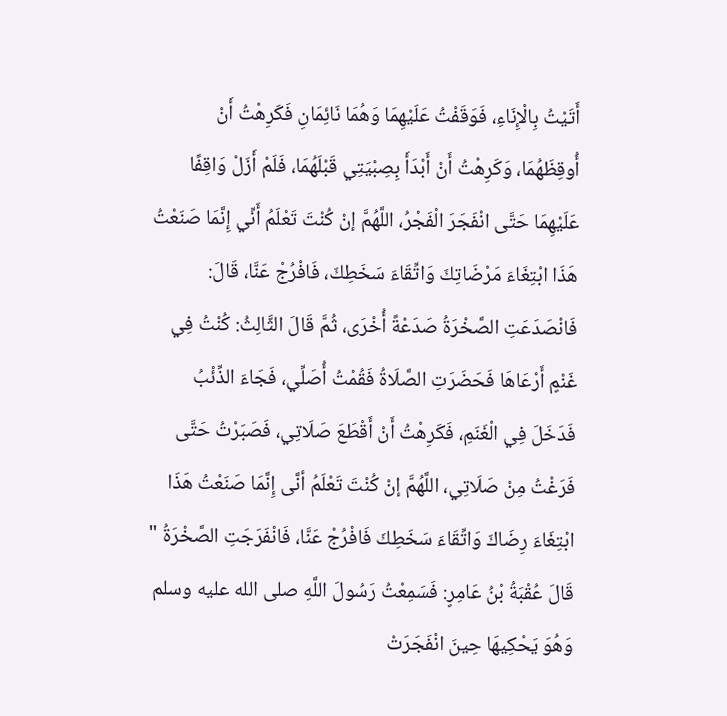أَتَيْتُ بِالْإِنَاءِ، فَوَقَفْتُ عَلَيْهِمَا وَهُمَا نَائِمَانِ فَكَرِهْتُ أَنْ أُوقِظَهُمَا، وَكَرِهْتُ أَنْ أَبْدَأَ بِصِبْيَتِي قَبْلَهُمَا، فَلَمْ أَزَلْ وَاقِفًا عَلَيْهِمَا حَتَّى انْفَجَرَ الْفَجْرُ، اللَّهُمَّ إنْ كُنْتَ تَعْلَمُ أَنِّي إِنَّمَا صَنَعْتُ هَذَا ابْتِغَاءَ مَرْضَاتِكَ وَاتِّقَاءَ سَخَطِكَ، فَافْرُجْ عَنَّا، قَالَ: فَانْصَدَعَتِ الصَّخْرَةُ صَدَعْةً أُخْرَى، ثُمَّ قَالَ الثَّالِثُ: كُنْتُ فِي غَنْمٍ أَرْعَاهَا فَحَضَرَتِ الصَّلَاةُ فَقُمْتُ أُصَلِّي، فَجَاءَ الذِّئْبُ فَدَخَلَ فِي الْغَنَمِ، فَكَرِهْتُ أَنْ أَقْطَعَ صَلَاتِي، فَصَبَرْتُ حَتَّى فَرَغْتُ مِنْ صَلَاتِي، اللَّهُمَّ إنْ كُنْتَ تَعْلَمُ أنَّى إِنَّمَا صَنَعْتُ هَذَا ابْتِغَاءَ رِضَاكَ وَاتِّقَاءَ سَخَطِكَ فَافْرُجْ عَنَّا، فَانْفَرَجَتِ الصَّخْرَةُ " قَالَ عُقْبَةُ بْنُ عَامِرٍ: فَسَمِعْتُ رَسُولَ اللَّهِ صلى الله عليه وسلم وَهُوَ يَحْكِيهَا حِينَ انْفَجَرَتْ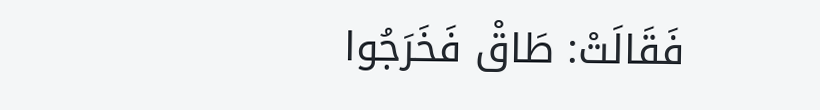فَقَالَتْ: طَاقْ فَخَرَجُوا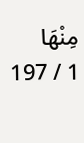مِنْهَا
1 / 197